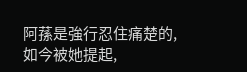阿蓀是強行忍住痛楚的,如今被她提起,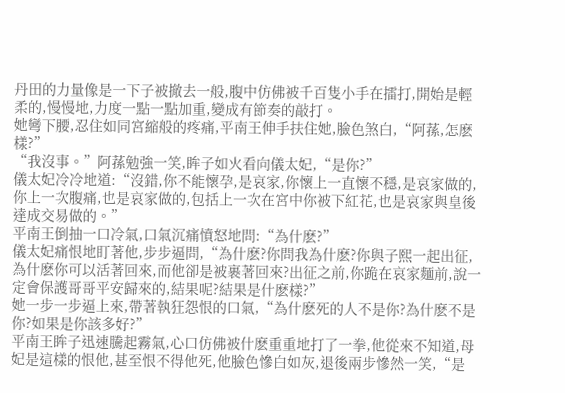丹田的力量像是一下子被撤去一般,腹中仿佛被千百隻小手在擂打,開始是輕柔的,慢慢地,力度一點一點加重,變成有節奏的敲打。
她彎下腰,忍住如同宮縮般的疼痛,平南王伸手扶住她,臉色煞白,“阿蓀,怎麽樣?”
“我沒事。”阿蓀勉強一笑,眸子如火看向儀太妃,“是你?”
儀太妃冷冷地道:“沒錯,你不能懷孕,是哀家,你懷上一直懷不穩,是哀家做的,你上一次腹痛,也是哀家做的,包括上一次在宮中你被下紅花,也是哀家與皇後達成交易做的。”
平南王倒抽一口冷氣,口氣沉痛憤怒地問:“為什麽?”
儀太妃痛恨地盯著他,步步逼問,“為什麽?你問我為什麽?你與子熙一起出征,為什麽你可以活著回來,而他卻是被裹著回來?出征之前,你跪在哀家麵前,說一定會保護哥哥平安歸來的,結果呢?結果是什麽樣?”
她一步一步逼上來,帶著執狂怨恨的口氣,“為什麽死的人不是你?為什麽不是你?如果是你該多好?”
平南王眸子迅速騰起霧氣,心口仿佛被什麽重重地打了一拳,他從來不知道,母妃是這樣的恨他,甚至恨不得他死,他臉色慘白如灰,退後兩步慘然一笑,“是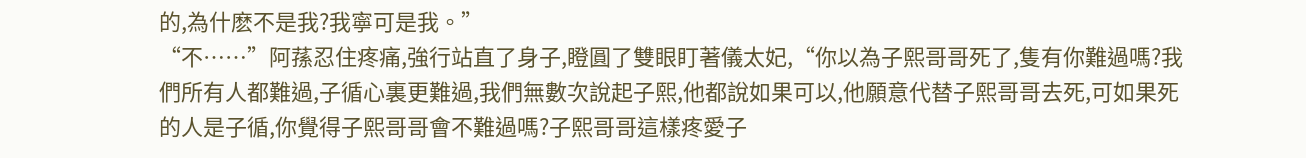的,為什麽不是我?我寧可是我。”
“不……”阿蓀忍住疼痛,強行站直了身子,瞪圓了雙眼盯著儀太妃,“你以為子熙哥哥死了,隻有你難過嗎?我們所有人都難過,子循心裏更難過,我們無數次說起子熙,他都說如果可以,他願意代替子熙哥哥去死,可如果死的人是子循,你覺得子熙哥哥會不難過嗎?子熙哥哥這樣疼愛子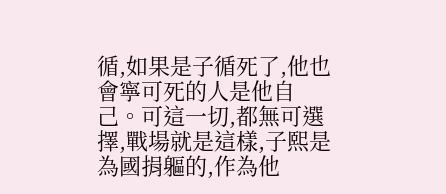循,如果是子循死了,他也會寧可死的人是他自己。可這一切,都無可選擇,戰場就是這樣,子熙是為國捐軀的,作為他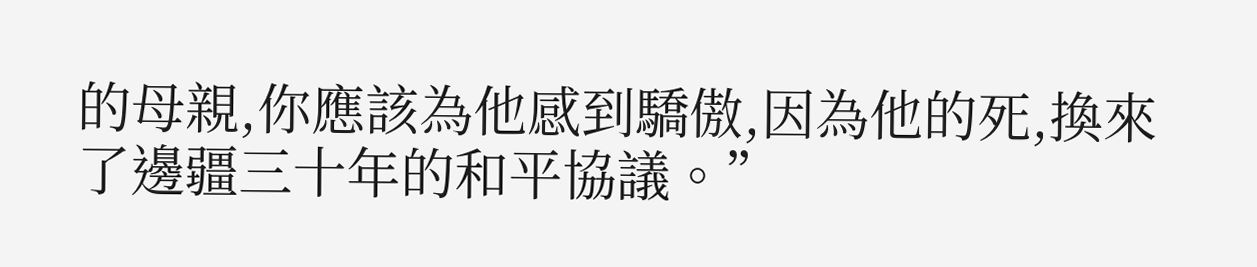的母親,你應該為他感到驕傲,因為他的死,換來了邊疆三十年的和平協議。”